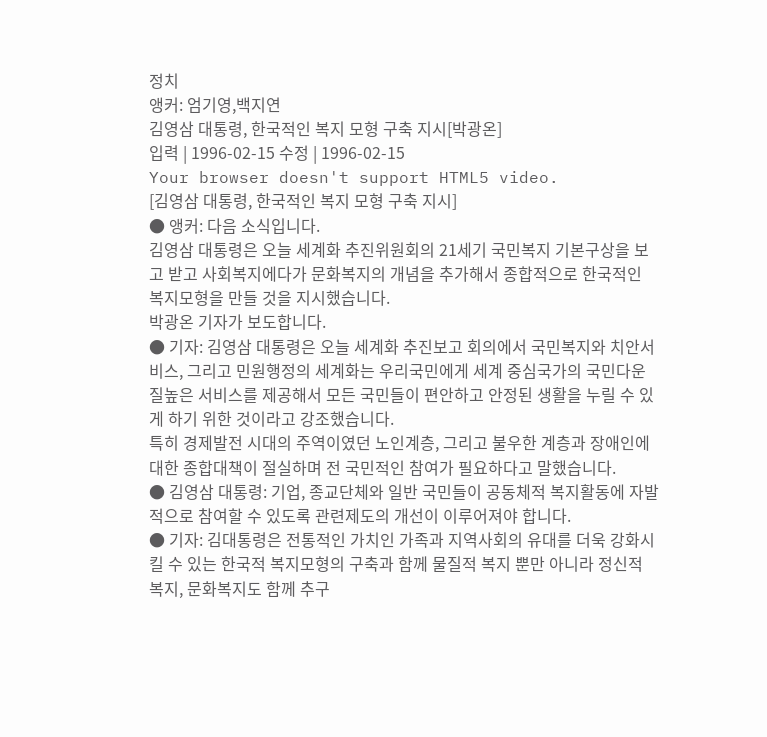정치
앵커: 엄기영,백지연
김영삼 대통령, 한국적인 복지 모형 구축 지시[박광온]
입력 | 1996-02-15 수정 | 1996-02-15
Your browser doesn't support HTML5 video.
[김영삼 대통령, 한국적인 복지 모형 구축 지시]
● 앵커: 다음 소식입니다.
김영삼 대통령은 오늘 세계화 추진위원회의 21세기 국민복지 기본구상을 보고 받고 사회복지에다가 문화복지의 개념을 추가해서 종합적으로 한국적인 복지모형을 만들 것을 지시했습니다.
박광온 기자가 보도합니다.
● 기자: 김영삼 대통령은 오늘 세계화 추진보고 회의에서 국민복지와 치안서비스, 그리고 민원행정의 세계화는 우리국민에게 세계 중심국가의 국민다운 질높은 서비스를 제공해서 모든 국민들이 편안하고 안정된 생활을 누릴 수 있게 하기 위한 것이라고 강조했습니다.
특히 경제발전 시대의 주역이였던 노인계층, 그리고 불우한 계층과 장애인에 대한 종합대책이 절실하며 전 국민적인 참여가 필요하다고 말했습니다.
● 김영삼 대통령: 기업, 종교단체와 일반 국민들이 공동체적 복지활동에 자발적으로 참여할 수 있도록 관련제도의 개선이 이루어져야 합니다.
● 기자: 김대통령은 전통적인 가치인 가족과 지역사회의 유대를 더욱 강화시킬 수 있는 한국적 복지모형의 구축과 함께 물질적 복지 뿐만 아니라 정신적 복지, 문화복지도 함께 추구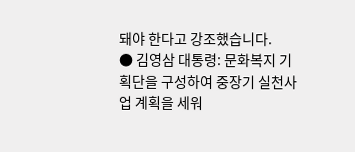돼야 한다고 강조했습니다.
● 김영삼 대통령: 문화복지 기획단을 구성하여 중장기 실천사업 계획을 세워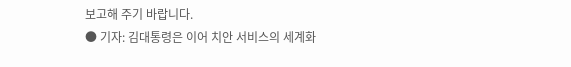보고해 주기 바랍니다.
● 기자: 김대통령은 이어 치안 서비스의 세계화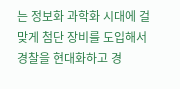는 정보화 과학화 시대에 걸맞게 첨단 장비를 도입해서 경찰을 현대화하고 경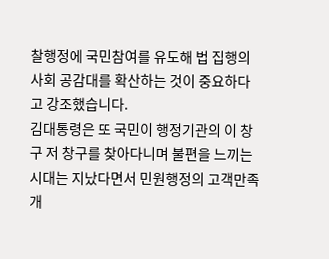찰행정에 국민참여를 유도해 법 집행의 사회 공감대를 확산하는 것이 중요하다고 강조했습니다.
김대통령은 또 국민이 행정기관의 이 창구 저 창구를 찾아다니며 불편을 느끼는 시대는 지났다면서 민원행정의 고객만족 개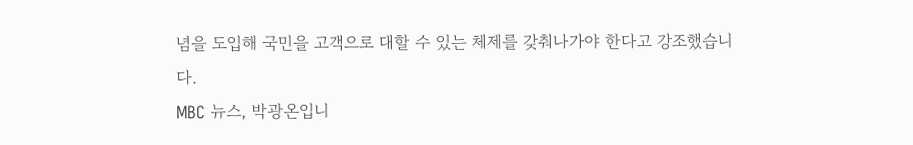념을 도입해 국민을 고객으로 대할 수 있는 체제를 갖춰나가야 한다고 강조했습니다.
MBC 뉴스, 박광온입니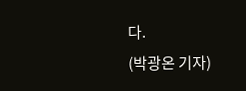다.
(박광온 기자)